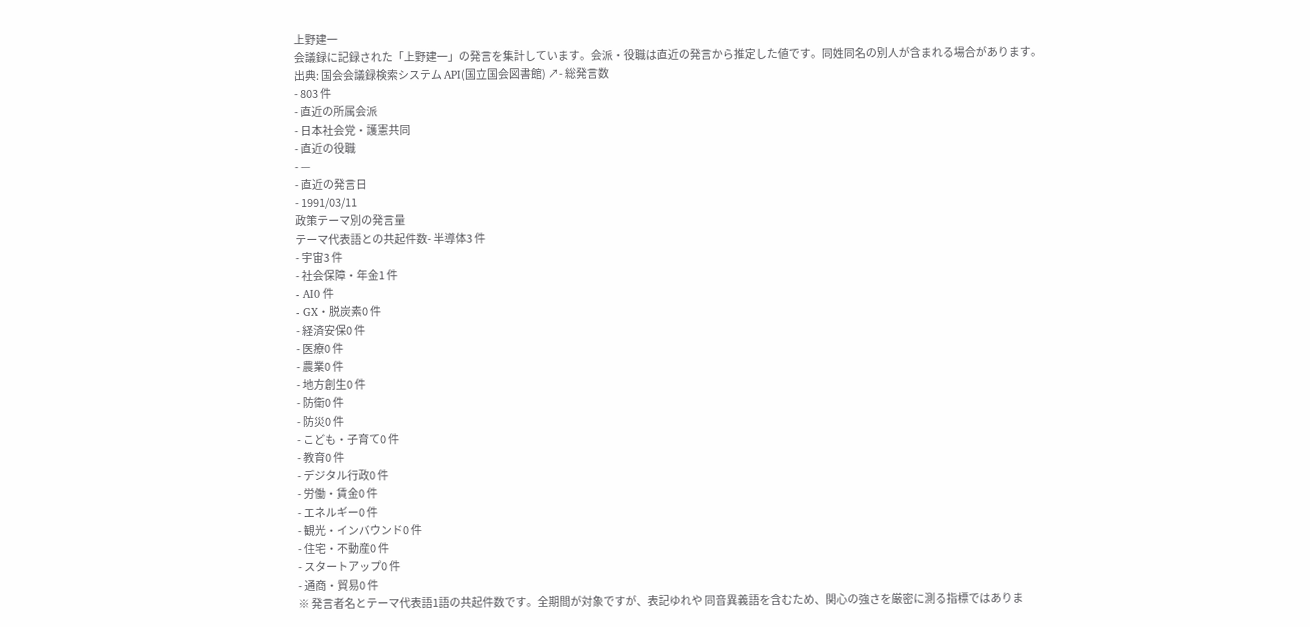上野建一
会議録に記録された「上野建一」の発言を集計しています。会派・役職は直近の発言から推定した値です。同姓同名の別人が含まれる場合があります。
出典: 国会会議録検索システム API(国立国会図書館) ↗- 総発言数
- 803 件
- 直近の所属会派
- 日本社会党・護憲共同
- 直近の役職
- —
- 直近の発言日
- 1991/03/11
政策テーマ別の発言量
テーマ代表語との共起件数- 半導体3 件
- 宇宙3 件
- 社会保障・年金1 件
- AI0 件
- GX・脱炭素0 件
- 経済安保0 件
- 医療0 件
- 農業0 件
- 地方創生0 件
- 防衛0 件
- 防災0 件
- こども・子育て0 件
- 教育0 件
- デジタル行政0 件
- 労働・賃金0 件
- エネルギー0 件
- 観光・インバウンド0 件
- 住宅・不動産0 件
- スタートアップ0 件
- 通商・貿易0 件
※ 発言者名とテーマ代表語1語の共起件数です。全期間が対象ですが、表記ゆれや 同音異義語を含むため、関心の強さを厳密に測る指標ではありま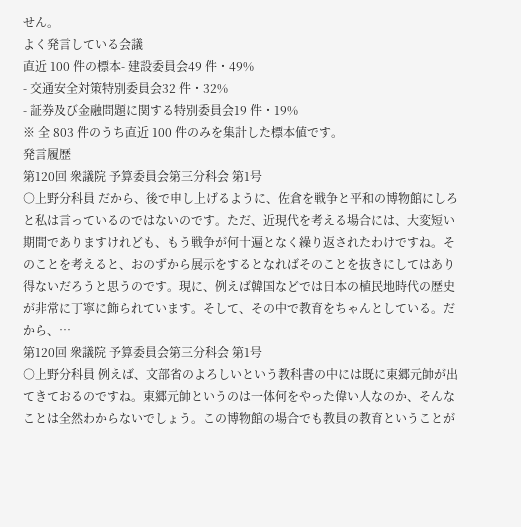せん。
よく発言している会議
直近 100 件の標本- 建設委員会49 件・49%
- 交通安全対策特別委員会32 件・32%
- 証券及び金融問題に関する特別委員会19 件・19%
※ 全 803 件のうち直近 100 件のみを集計した標本値です。
発言履歴
第120回 衆議院 予算委員会第三分科会 第1号
○上野分科員 だから、後で申し上げるように、佐倉を戦争と平和の博物館にしろと私は言っているのではないのです。ただ、近現代を考える場合には、大変短い期間でありますけれども、もう戦争が何十遍となく繰り返されたわけですね。そのことを考えると、おのずから展示をするとなればそのことを抜きにしてはあり得ないだろうと思うのです。現に、例えば韓国などでは日本の植民地時代の歴史が非常に丁寧に飾られています。そして、その中で教育をちゃんとしている。だから、…
第120回 衆議院 予算委員会第三分科会 第1号
○上野分科員 例えば、文部省のよろしいという教科書の中には既に東郷元帥が出てきておるのですね。東郷元帥というのは一体何をやった偉い人なのか、そんなことは全然わからないでしょう。この博物館の場合でも教員の教育ということが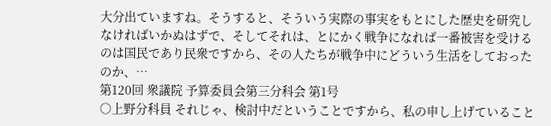大分出ていますね。そうすると、そういう実際の事実をもとにした歴史を研究しなければいかぬはずで、そしてそれは、とにかく戦争になれば一番被害を受けるのは国民であり民衆ですから、その人たちが戦争中にどういう生活をしておったのか、…
第120回 衆議院 予算委員会第三分科会 第1号
○上野分科員 それじゃ、検討中だということですから、私の申し上げていること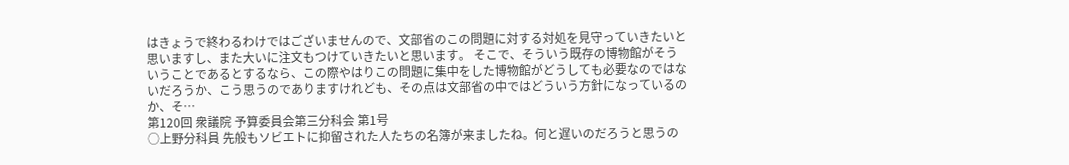はきょうで終わるわけではございませんので、文部省のこの問題に対する対処を見守っていきたいと思いますし、また大いに注文もつけていきたいと思います。 そこで、そういう既存の博物館がそういうことであるとするなら、この際やはりこの問題に集中をした博物館がどうしても必要なのではないだろうか、こう思うのでありますけれども、その点は文部省の中ではどういう方針になっているのか、そ…
第120回 衆議院 予算委員会第三分科会 第1号
○上野分科員 先般もソビエトに抑留された人たちの名簿が来ましたね。何と遅いのだろうと思うの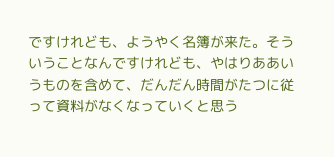ですけれども、ようやく名簿が来た。そういうことなんですけれども、やはりああいうものを含めて、だんだん時間がたつに従って資料がなくなっていくと思う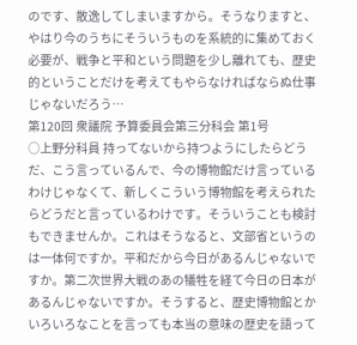のです、散逸してしまいますから。そうなりますと、やはり今のうちにそういうものを系統的に集めておく必要が、戦争と平和という問題を少し離れても、歴史的ということだけを考えてもやらなければならぬ仕事じゃないだろう…
第120回 衆議院 予算委員会第三分科会 第1号
○上野分科員 持ってないから持つようにしたらどうだ、こう言っているんで、今の博物館だけ言っているわけじゃなくて、新しくこういう博物館を考えられたらどうだと言っているわけです。そういうことも検討もできませんか。これはそうなると、文部省というのは一体何ですか。平和だから今日があるんじゃないですか。第二次世界大戦のあの犠牲を経て今日の日本があるんじゃないですか。そうすると、歴史博物館とかいろいろなことを言っても本当の意味の歴史を語って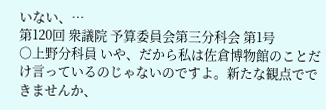いない、…
第120回 衆議院 予算委員会第三分科会 第1号
○上野分科員 いや、だから私は佐倉博物館のことだけ言っているのじゃないのですよ。新たな観点でできませんか、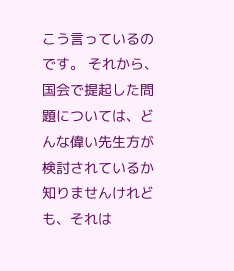こう言っているのです。 それから、国会で提起した問題については、どんな偉い先生方が検討されているか知りませんけれども、それは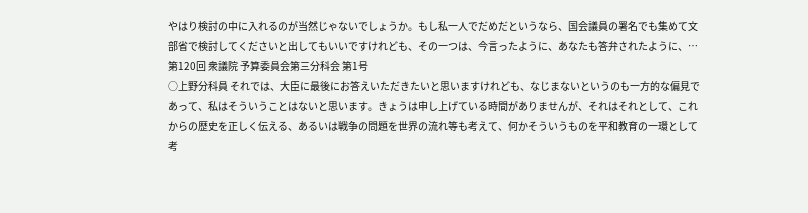やはり検討の中に入れるのが当然じゃないでしょうか。もし私一人でだめだというなら、国会議員の署名でも集めて文部省で検討してくださいと出してもいいですけれども、その一つは、今言ったように、あなたも答弁されたように、…
第120回 衆議院 予算委員会第三分科会 第1号
○上野分科員 それでは、大臣に最後にお答えいただきたいと思いますけれども、なじまないというのも一方的な偏見であって、私はそういうことはないと思います。きょうは申し上げている時間がありませんが、それはそれとして、これからの歴史を正しく伝える、あるいは戦争の問題を世界の流れ等も考えて、何かそういうものを平和教育の一環として考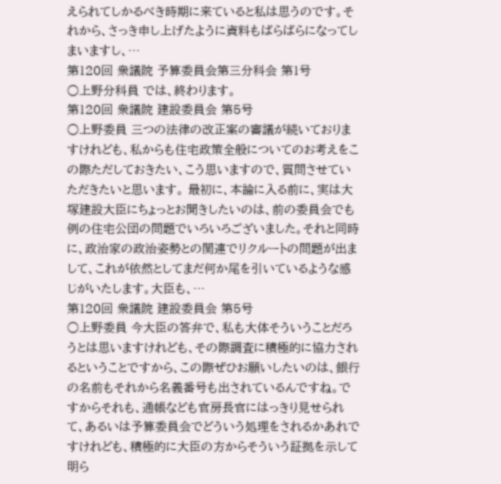えられてしかるべき時期に来ていると私は思うのです。それから、さっき申し上げたように資料もばらばらになってしまいますし、…
第120回 衆議院 予算委員会第三分科会 第1号
○上野分科員 では、終わります。
第120回 衆議院 建設委員会 第5号
○上野委員 三つの法律の改正案の審議が続いておりますけれども、私からも住宅政策全般についてのお考えをこの際ただしておきたい、こう思いますので、質問させていただきたいと思います。 最初に、本論に入る前に、実は大塚建設大臣にちょっとお聞きしたいのは、前の委員会でも例の住宅公団の問題でいろいろございました。それと同時に、政治家の政治姿勢との関連でリクルートの問題が出まして、これが依然としてまだ何か尾を引いているような感じがいたします。大臣も、…
第120回 衆議院 建設委員会 第5号
○上野委員 今大臣の答弁で、私も大体そういうことだろうとは思いますけれども、その際調査に積極的に協力されるということですから、この際ぜひお願いしたいのは、銀行の名前もそれから名義番号も出されているんですね。ですからそれも、通帳なども官房長官にはっきり見せられて、あるいは予算委員会でどういう処理をされるかあれですけれども、積極的に大臣の方からそういう証拠を示して明ら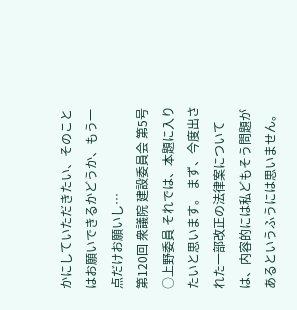かにしていただきたい、そのことはお願いできるかどうか、もう一点だけお願いし…
第120回 衆議院 建設委員会 第5号
○上野委員 それでは、本題に入りたいと思います。 まず、今度出された一部改正の法律案については、内容的には私どもそう問題があるというふうには思いません。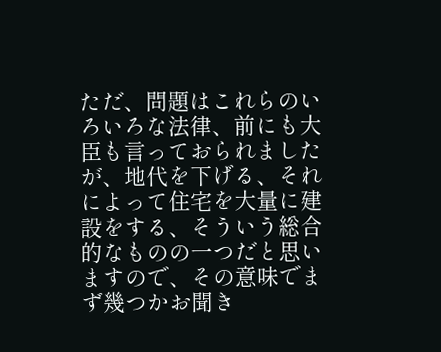ただ、問題はこれらのいろいろな法律、前にも大臣も言っておられましたが、地代を下げる、それによって住宅を大量に建設をする、そういう総合的なものの一つだと思いますので、その意味でまず幾つかお聞き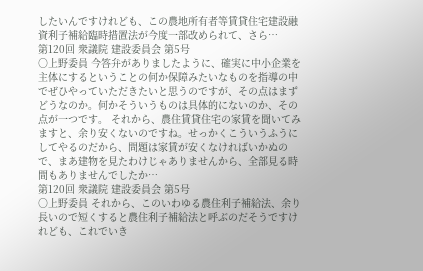したいんですけれども、この農地所有者等賃貸住宅建設融資利子補給臨時措置法が今度一部改められて、さら…
第120回 衆議院 建設委員会 第5号
○上野委員 今答弁がありましたように、確実に中小企業を主体にするということの何か保障みたいなものを指導の中でぜひやっていただきたいと思うのですが、その点はまずどうなのか。何かそういうものは具体的にないのか、その点が一つです。 それから、農住賃貸住宅の家賃を聞いてみますと、余り安くないのですね。せっかくこういうふうにしてやるのだから、問題は家賃が安くなければいかぬので、まあ建物を見たわけじゃありませんから、全部見る時間もありませんでしたか…
第120回 衆議院 建設委員会 第5号
○上野委員 それから、このいわゆる農住利子補給法、余り長いので短くすると農住利子補給法と呼ぶのだそうですけれども、これでいき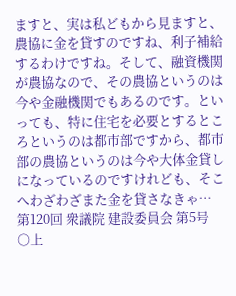ますと、実は私どもから見ますと、農協に金を貸すのですね、利子補給するわけですね。そして、融資機関が農協なので、その農協というのは今や金融機関でもあるのです。といっても、特に住宅を必要とするところというのは都市部ですから、都市部の農協というのは今や大体金貸しになっているのですけれども、そこへわざわざまた金を貸さなきゃ…
第120回 衆議院 建設委員会 第5号
○上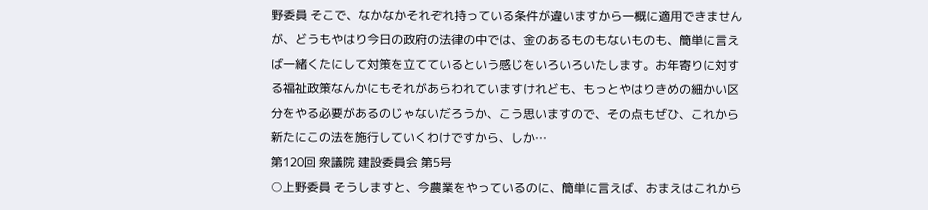野委員 そこで、なかなかそれぞれ持っている条件が違いますから一概に適用できませんが、どうもやはり今日の政府の法律の中では、金のあるものもないものも、簡単に言えば一緒くたにして対策を立てているという感じをいろいろいたします。お年寄りに対する福祉政策なんかにもそれがあらわれていますけれども、もっとやはりきめの細かい区分をやる必要があるのじゃないだろうか、こう思いますので、その点もぜひ、これから新たにこの法を施行していくわけですから、しか…
第120回 衆議院 建設委員会 第5号
○上野委員 そうしますと、今農業をやっているのに、簡単に言えば、おまえはこれから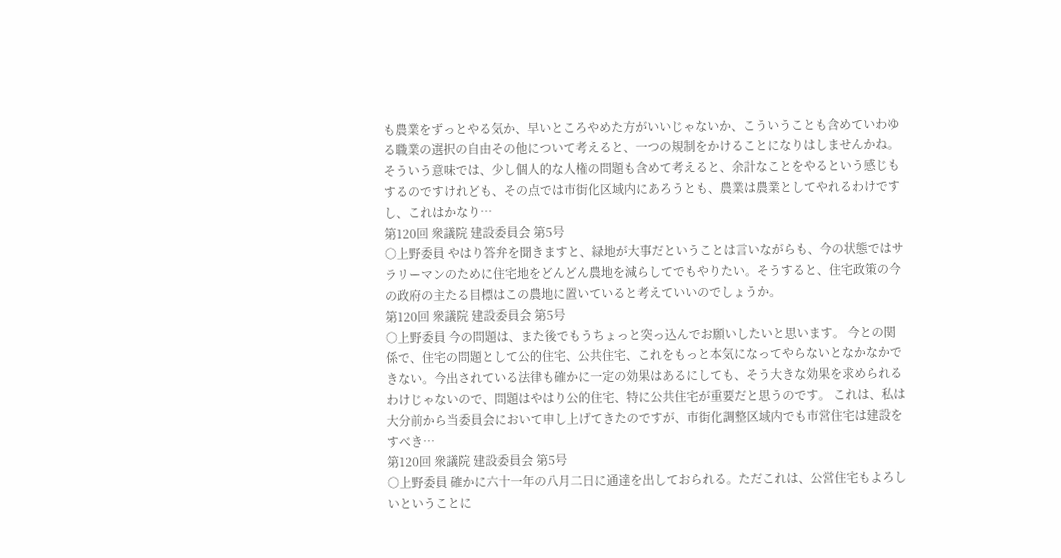も農業をずっとやる気か、早いところやめた方がいいじゃないか、こういうことも含めていわゆる職業の選択の自由その他について考えると、一つの規制をかけることになりはしませんかね。そういう意味では、少し個人的な人権の問題も含めて考えると、余計なことをやるという感じもするのですけれども、その点では市街化区域内にあろうとも、農業は農業としてやれるわけですし、これはかなり…
第120回 衆議院 建設委員会 第5号
○上野委員 やはり答弁を聞きますと、緑地が大事だということは言いながらも、今の状態ではサラリーマンのために住宅地をどんどん農地を減らしてでもやりたい。そうすると、住宅政策の今の政府の主たる目標はこの農地に置いていると考えていいのでしょうか。
第120回 衆議院 建設委員会 第5号
○上野委員 今の問題は、また後でもうちょっと突っ込んでお願いしたいと思います。 今との関係で、住宅の問題として公的住宅、公共住宅、これをもっと本気になってやらないとなかなかできない。今出されている法律も確かに一定の効果はあるにしても、そう大きな効果を求められるわけじゃないので、問題はやはり公的住宅、特に公共住宅が重要だと思うのです。 これは、私は大分前から当委員会において申し上げてきたのですが、市街化調整区域内でも市営住宅は建設をすべき…
第120回 衆議院 建設委員会 第5号
○上野委員 確かに六十一年の八月二日に通達を出しておられる。ただこれは、公営住宅もよろしいということに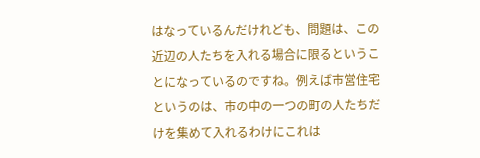はなっているんだけれども、問題は、この近辺の人たちを入れる場合に限るということになっているのですね。例えば市営住宅というのは、市の中の一つの町の人たちだけを集めて入れるわけにこれは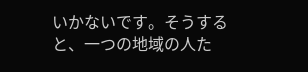いかないです。そうすると、一つの地域の人た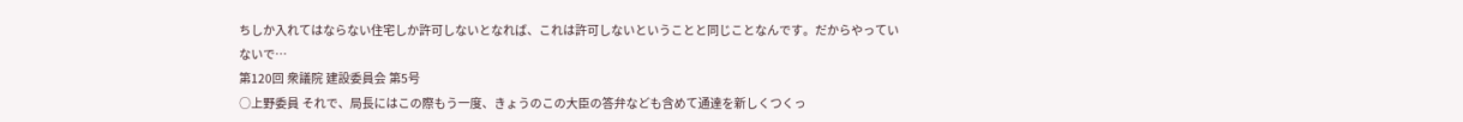ちしか入れてはならない住宅しか許可しないとなれば、これは許可しないということと同じことなんです。だからやっていないで…
第120回 衆議院 建設委員会 第5号
○上野委員 それで、局長にはこの際もう一度、きょうのこの大臣の答弁なども含めて通達を新しくつくっ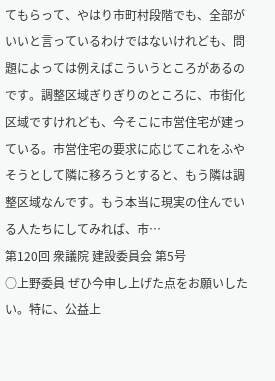てもらって、やはり市町村段階でも、全部がいいと言っているわけではないけれども、問題によっては例えばこういうところがあるのです。調整区域ぎりぎりのところに、市街化区域ですけれども、今そこに市営住宅が建っている。市営住宅の要求に応じてこれをふやそうとして隣に移ろうとすると、もう隣は調整区域なんです。もう本当に現実の住んでいる人たちにしてみれば、市…
第120回 衆議院 建設委員会 第5号
○上野委員 ぜひ今申し上げた点をお願いしたい。特に、公益上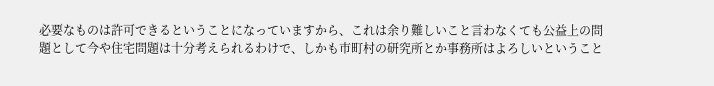必要なものは許可できるということになっていますから、これは余り難しいこと言わなくても公益上の問題として今や住宅問題は十分考えられるわけで、しかも市町村の研究所とか事務所はよろしいということ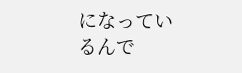になっているんで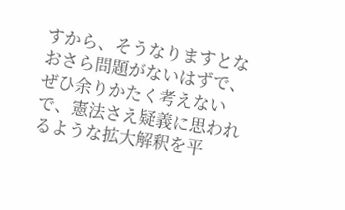すから、そうなりますとなおさら問題がないはずで、ぜひ余りかたく考えないで、憲法さえ疑義に思われるような拡大解釈を平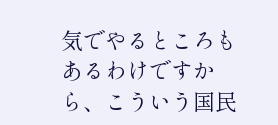気でやるところもあるわけですから、こういう国民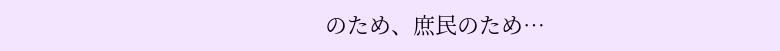のため、庶民のため…